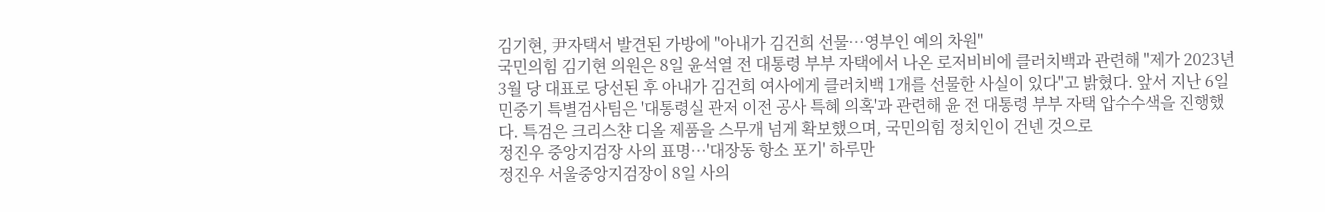김기현, 尹자택서 발견된 가방에 "아내가 김건희 선물…영부인 예의 차원"
국민의힘 김기현 의원은 8일 윤석열 전 대통령 부부 자택에서 나온 로저비비에 클러치백과 관련해 "제가 2023년 3월 당 대표로 당선된 후 아내가 김건희 여사에게 클러치백 1개를 선물한 사실이 있다"고 밝혔다. 앞서 지난 6일 민중기 특별검사팀은 '대통령실 관저 이전 공사 특혜 의혹'과 관련해 윤 전 대통령 부부 자택 압수수색을 진행했다. 특검은 크리스챤 디올 제품을 스무개 넘게 확보했으며, 국민의힘 정치인이 건넨 것으로
정진우 중앙지검장 사의 표명…'대장동 항소 포기' 하루만
정진우 서울중앙지검장이 8일 사의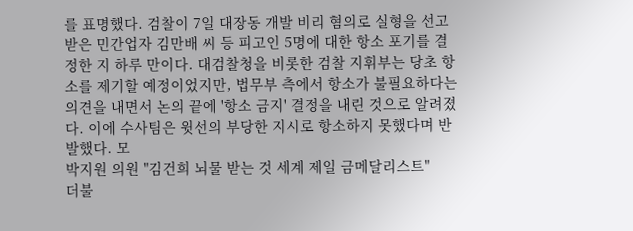를 표명했다. 검찰이 7일 대장동 개발 비리 혐의로 실형을 선고받은 민간업자 김만배 씨 등 피고인 5명에 대한 항소 포기를 결정한 지 하루 만이다. 대검찰청을 비롯한 검찰 지휘부는 당초 항소를 제기할 예정이었지만, 법무부 측에서 항소가 불필요하다는 의견을 내면서 논의 끝에 '항소 금지' 결정을 내린 것으로 알려졌다. 이에 수사팀은 윗선의 부당한 지시로 항소하지 못했다며 반발했다. 모
박지원 의원 "김건희 뇌물 받는 것 세계 제일 금메달리스트"
더불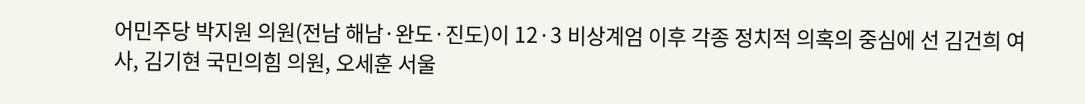어민주당 박지원 의원(전남 해남·완도·진도)이 12·3 비상계엄 이후 각종 정치적 의혹의 중심에 선 김건희 여사, 김기현 국민의힘 의원, 오세훈 서울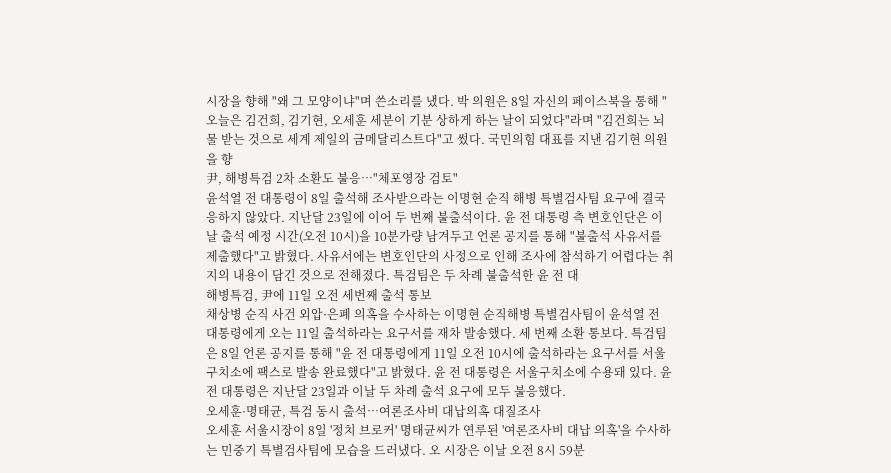시장을 향해 "왜 그 모양이냐"며 쓴소리를 냈다. 박 의원은 8일 자신의 페이스북을 통해 "오늘은 김건희, 김기현, 오세훈 세분이 기분 상하게 하는 날이 되었다"라며 "김건희는 뇌물 받는 것으로 세계 제일의 금메달리스트다"고 썼다. 국민의힘 대표를 지낸 김기현 의원을 향
尹, 해병특검 2차 소환도 불응…"체포영장 검토"
윤석열 전 대통령이 8일 출석해 조사받으라는 이명현 순직 해병 특별검사팀 요구에 결국 응하지 않았다. 지난달 23일에 이어 두 번째 불출석이다. 윤 전 대통령 측 변호인단은 이날 출석 예정 시간(오전 10시)을 10분가량 남겨두고 언론 공지를 통해 "불출석 사유서를 제출했다"고 밝혔다. 사유서에는 변호인단의 사정으로 인해 조사에 참석하기 어렵다는 취지의 내용이 담긴 것으로 전해졌다. 특검팀은 두 차례 불출석한 윤 전 대
해병특검, 尹에 11일 오전 세번째 출석 통보
채상병 순직 사건 외압·은폐 의혹을 수사하는 이명현 순직해병 특별검사팀이 윤석열 전 대통령에게 오는 11일 출석하라는 요구서를 재차 발송했다. 세 번째 소환 통보다. 특검팀은 8일 언론 공지를 통해 "윤 전 대통령에게 11일 오전 10시에 출석하라는 요구서를 서울구치소에 팩스로 발송 완료했다"고 밝혔다. 윤 전 대통령은 서울구치소에 수용돼 있다. 윤 전 대통령은 지난달 23일과 이날 두 차례 출석 요구에 모두 불응했다.
오세훈·명태균, 특검 동시 출석…여론조사비 대납의혹 대질조사
오세훈 서울시장이 8일 '정치 브로커' 명태균씨가 연루된 '여론조사비 대납 의혹'을 수사하는 민중기 특별검사팀에 모습을 드러냈다. 오 시장은 이날 오전 8시 59분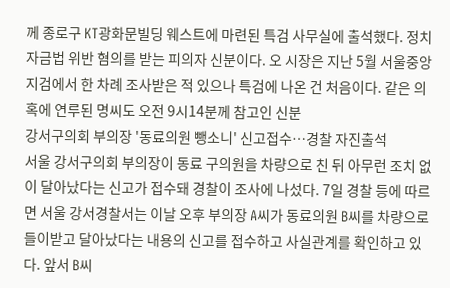께 종로구 KT광화문빌딩 웨스트에 마련된 특검 사무실에 출석했다. 정치자금법 위반 혐의를 받는 피의자 신분이다. 오 시장은 지난 5월 서울중앙지검에서 한 차례 조사받은 적 있으나 특검에 나온 건 처음이다. 같은 의혹에 연루된 명씨도 오전 9시14분께 참고인 신분
강서구의회 부의장 '동료의원 뺑소니' 신고접수…경찰 자진출석
서울 강서구의회 부의장이 동료 구의원을 차량으로 친 뒤 아무런 조치 없이 달아났다는 신고가 접수돼 경찰이 조사에 나섰다. 7일 경찰 등에 따르면 서울 강서경찰서는 이날 오후 부의장 A씨가 동료의원 B씨를 차량으로 들이받고 달아났다는 내용의 신고를 접수하고 사실관계를 확인하고 있다. 앞서 B씨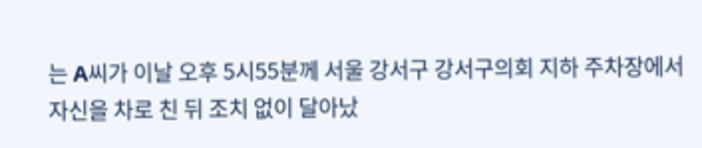는 A씨가 이날 오후 5시55분께 서울 강서구 강서구의회 지하 주차장에서 자신을 차로 친 뒤 조치 없이 달아났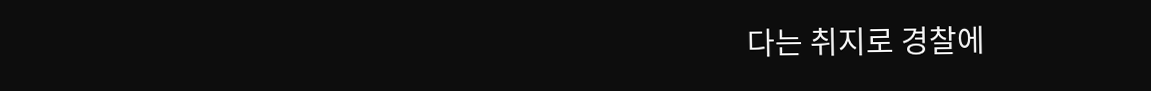다는 취지로 경찰에